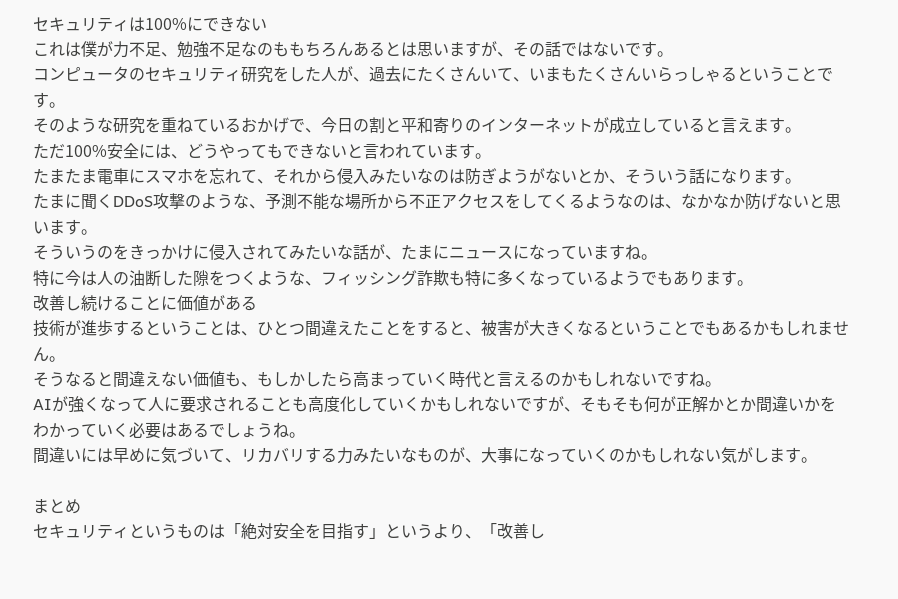セキュリティは100%にできない
これは僕が力不足、勉強不足なのももちろんあるとは思いますが、その話ではないです。
コンピュータのセキュリティ研究をした人が、過去にたくさんいて、いまもたくさんいらっしゃるということです。
そのような研究を重ねているおかげで、今日の割と平和寄りのインターネットが成立していると言えます。
ただ100%安全には、どうやってもできないと言われています。
たまたま電車にスマホを忘れて、それから侵入みたいなのは防ぎようがないとか、そういう話になります。
たまに聞くDDoS攻撃のような、予測不能な場所から不正アクセスをしてくるようなのは、なかなか防げないと思います。
そういうのをきっかけに侵入されてみたいな話が、たまにニュースになっていますね。
特に今は人の油断した隙をつくような、フィッシング詐欺も特に多くなっているようでもあります。
改善し続けることに価値がある
技術が進歩するということは、ひとつ間違えたことをすると、被害が大きくなるということでもあるかもしれません。
そうなると間違えない価値も、もしかしたら高まっていく時代と言えるのかもしれないですね。
AIが強くなって人に要求されることも高度化していくかもしれないですが、そもそも何が正解かとか間違いかをわかっていく必要はあるでしょうね。
間違いには早めに気づいて、リカバリする力みたいなものが、大事になっていくのかもしれない気がします。

まとめ
セキュリティというものは「絶対安全を目指す」というより、「改善し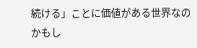続ける」ことに価値がある世界なのかもし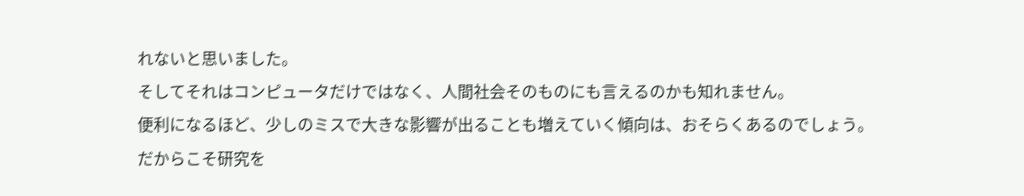れないと思いました。
そしてそれはコンピュータだけではなく、人間社会そのものにも言えるのかも知れません。
便利になるほど、少しのミスで大きな影響が出ることも増えていく傾向は、おそらくあるのでしょう。
だからこそ研究を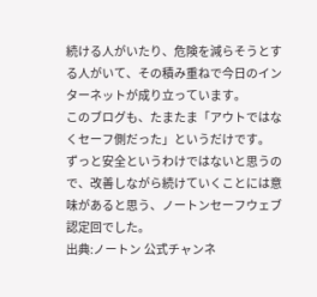続ける人がいたり、危険を減らそうとする人がいて、その積み重ねで今日のインターネットが成り立っています。
このブログも、たまたま「アウトではなくセーフ側だった」というだけです。
ずっと安全というわけではないと思うので、改善しながら続けていくことには意味があると思う、ノートンセーフウェブ認定回でした。
出典:ノートン 公式チャンネ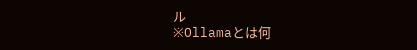ル
※Ollamaとは何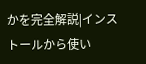かを完全解説|インストールから使い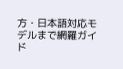方・日本語対応モデルまで網羅ガイド